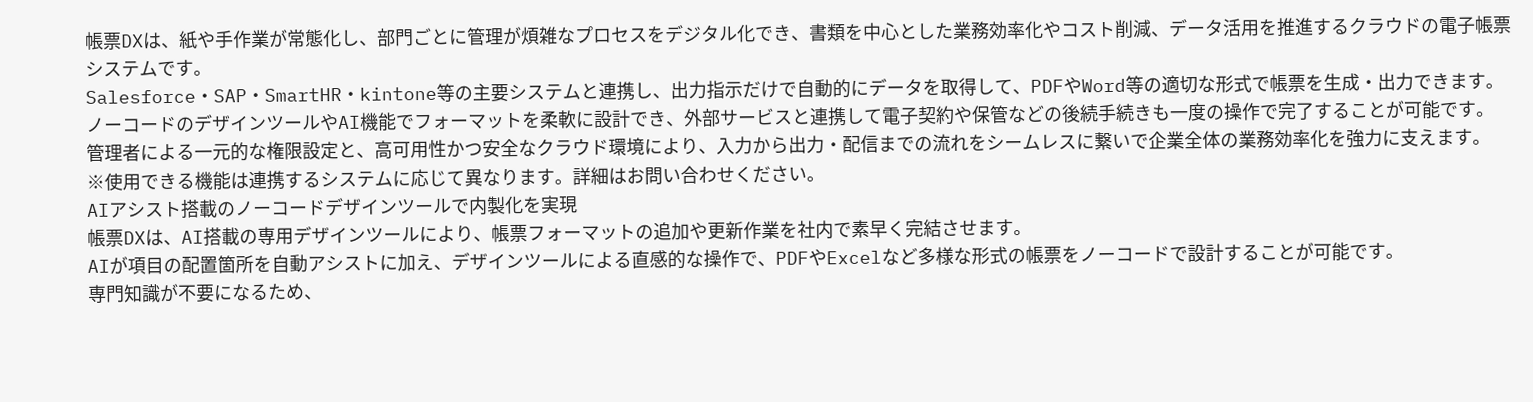帳票DXは、紙や手作業が常態化し、部門ごとに管理が煩雑なプロセスをデジタル化でき、書類を中心とした業務効率化やコスト削減、データ活用を推進するクラウドの電子帳票システムです。
Salesforce・SAP・SmartHR・kintone等の主要システムと連携し、出力指示だけで自動的にデータを取得して、PDFやWord等の適切な形式で帳票を生成・出力できます。
ノーコードのデザインツールやAI機能でフォーマットを柔軟に設計でき、外部サービスと連携して電子契約や保管などの後続手続きも一度の操作で完了することが可能です。
管理者による一元的な権限設定と、高可用性かつ安全なクラウド環境により、入力から出力・配信までの流れをシームレスに繋いで企業全体の業務効率化を強力に支えます。
※使用できる機能は連携するシステムに応じて異なります。詳細はお問い合わせください。
AIアシスト搭載のノーコードデザインツールで内製化を実現
帳票DXは、AI搭載の専用デザインツールにより、帳票フォーマットの追加や更新作業を社内で素早く完結させます。
AIが項目の配置箇所を自動アシストに加え、デザインツールによる直感的な操作で、PDFやExcelなど多様な形式の帳票をノーコードで設計することが可能です。
専門知識が不要になるため、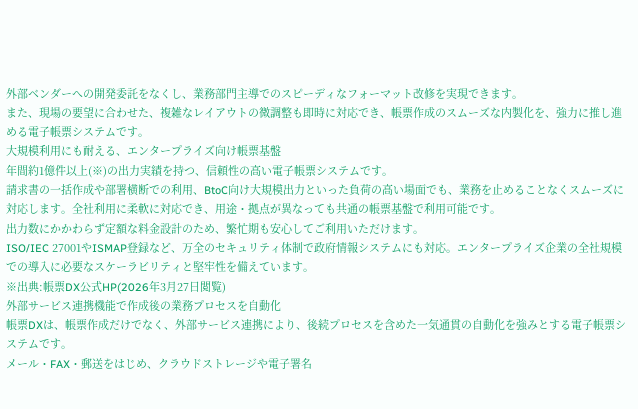外部ベンダーへの開発委託をなくし、業務部門主導でのスピーディなフォーマット改修を実現できます。
また、現場の要望に合わせた、複雑なレイアウトの微調整も即時に対応でき、帳票作成のスムーズな内製化を、強力に推し進める電子帳票システムです。
大規模利用にも耐える、エンタープライズ向け帳票基盤
年間約1億件以上(※)の出力実績を持つ、信頼性の高い電子帳票システムです。
請求書の一括作成や部署横断での利用、BtoC向け大規模出力といった負荷の高い場面でも、業務を止めることなくスムーズに対応します。全社利用に柔軟に対応でき、用途・拠点が異なっても共通の帳票基盤で利用可能です。
出力数にかかわらず定額な料金設計のため、繁忙期も安心してご利用いただけます。
ISO/IEC 27001やISMAP登録など、万全のセキュリティ体制で政府情報システムにも対応。エンタープライズ企業の全社規模での導入に必要なスケーラビリティと堅牢性を備えています。
※出典:帳票DX公式HP(2026年3月27日閲覧)
外部サービス連携機能で作成後の業務プロセスを自動化
帳票DXは、帳票作成だけでなく、外部サービス連携により、後続プロセスを含めた一気通貫の自動化を強みとする電子帳票システムです。
メール・FAX・郵送をはじめ、クラウドストレージや電子署名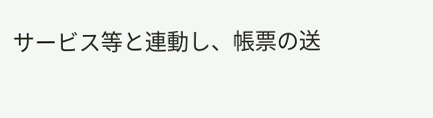サービス等と連動し、帳票の送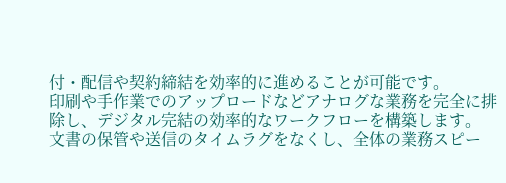付・配信や契約締結を効率的に進めることが可能です。
印刷や手作業でのアップロードなどアナログな業務を完全に排除し、デジタル完結の効率的なワークフローを構築します。
文書の保管や送信のタイムラグをなくし、全体の業務スピー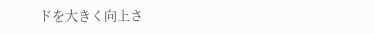ドを大きく向上さ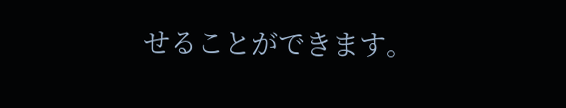せることができます。